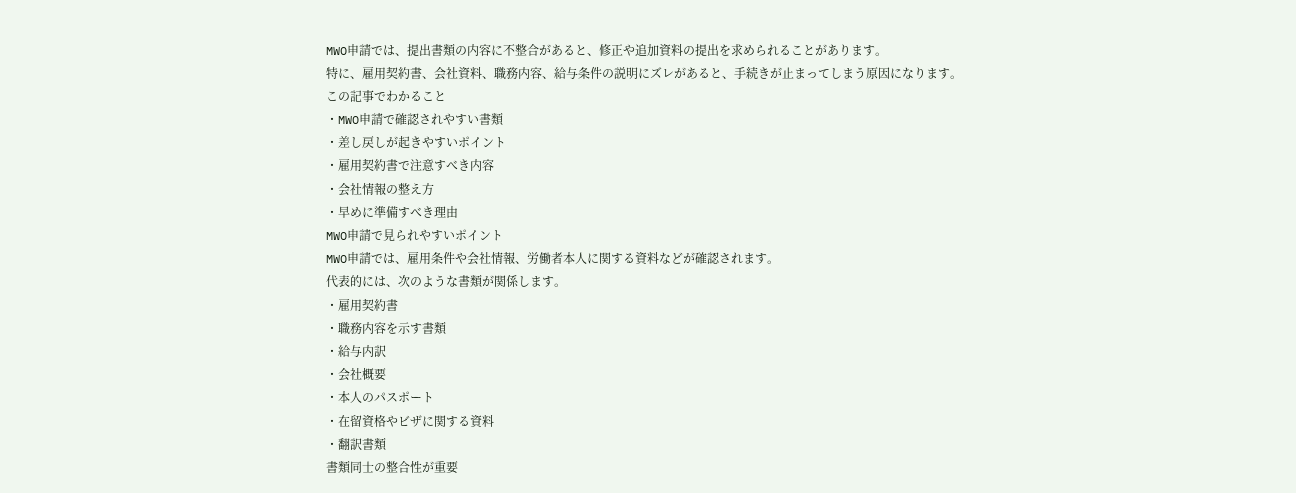MWO申請では、提出書類の内容に不整合があると、修正や追加資料の提出を求められることがあります。
特に、雇用契約書、会社資料、職務内容、給与条件の説明にズレがあると、手続きが止まってしまう原因になります。
この記事でわかること
・MWO申請で確認されやすい書類
・差し戻しが起きやすいポイント
・雇用契約書で注意すべき内容
・会社情報の整え方
・早めに準備すべき理由
MWO申請で見られやすいポイント
MWO申請では、雇用条件や会社情報、労働者本人に関する資料などが確認されます。
代表的には、次のような書類が関係します。
・雇用契約書
・職務内容を示す書類
・給与内訳
・会社概要
・本人のパスポート
・在留資格やビザに関する資料
・翻訳書類
書類同士の整合性が重要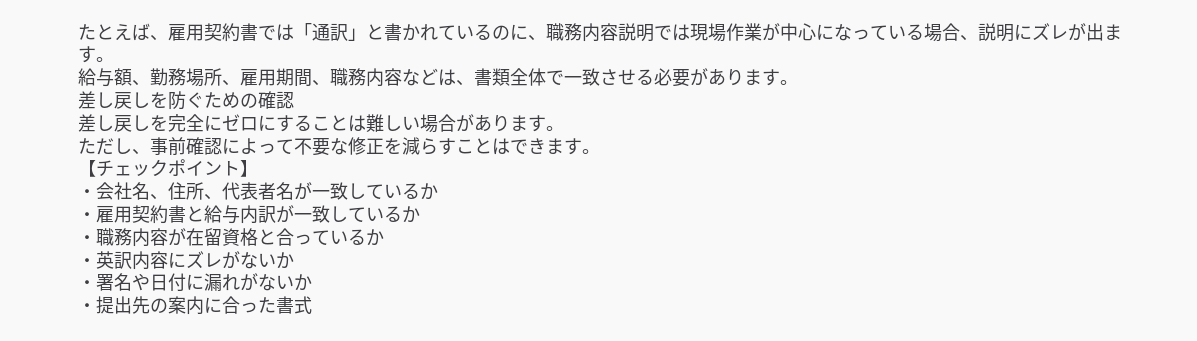たとえば、雇用契約書では「通訳」と書かれているのに、職務内容説明では現場作業が中心になっている場合、説明にズレが出ます。
給与額、勤務場所、雇用期間、職務内容などは、書類全体で一致させる必要があります。
差し戻しを防ぐための確認
差し戻しを完全にゼロにすることは難しい場合があります。
ただし、事前確認によって不要な修正を減らすことはできます。
【チェックポイント】
・会社名、住所、代表者名が一致しているか
・雇用契約書と給与内訳が一致しているか
・職務内容が在留資格と合っているか
・英訳内容にズレがないか
・署名や日付に漏れがないか
・提出先の案内に合った書式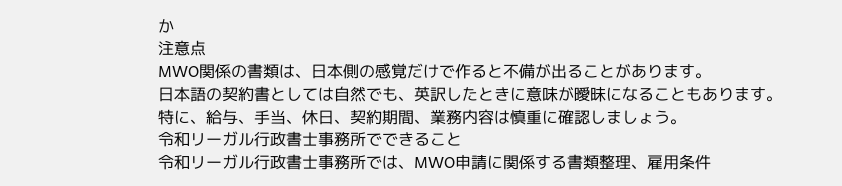か
注意点
MWO関係の書類は、日本側の感覚だけで作ると不備が出ることがあります。
日本語の契約書としては自然でも、英訳したときに意味が曖昧になることもあります。
特に、給与、手当、休日、契約期間、業務内容は慎重に確認しましょう。
令和リーガル行政書士事務所でできること
令和リーガル行政書士事務所では、MWO申請に関係する書類整理、雇用条件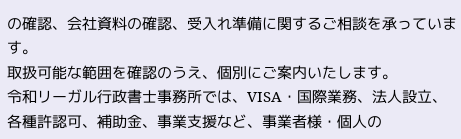の確認、会社資料の確認、受入れ準備に関するご相談を承っています。
取扱可能な範囲を確認のうえ、個別にご案内いたします。
令和リーガル行政書士事務所では、VISA・国際業務、法人設立、各種許認可、補助金、事業支援など、事業者様・個人の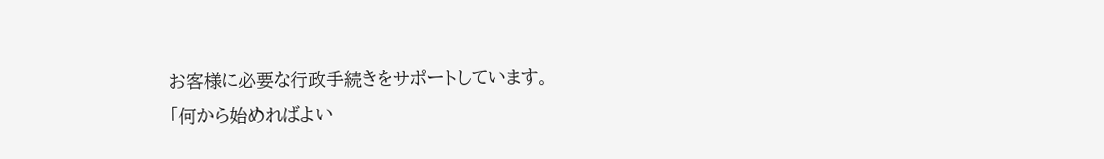お客様に必要な行政手続きをサポートしています。
「何から始めればよい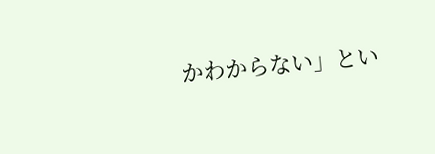かわからない」とい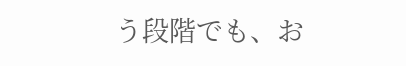う段階でも、お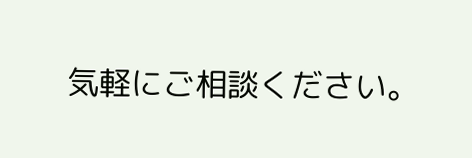気軽にご相談ください。